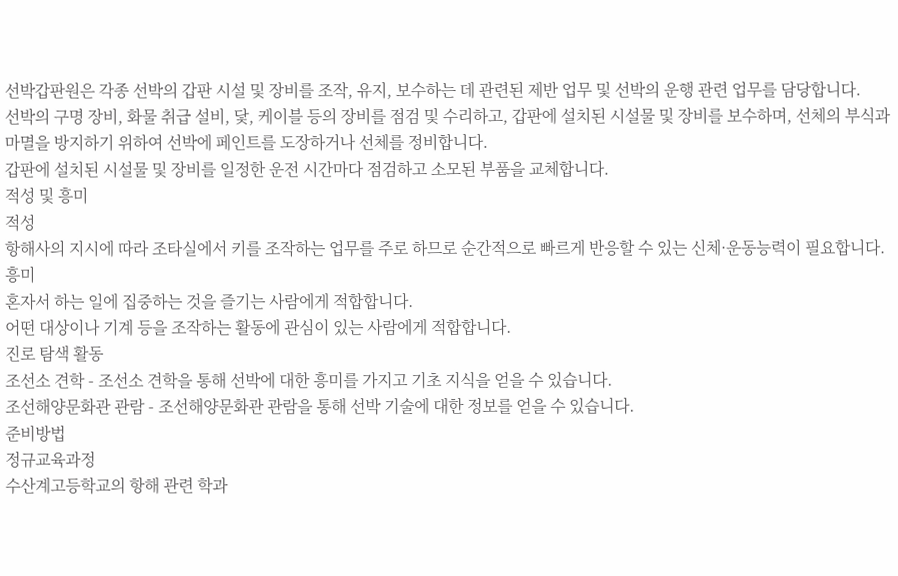선박갑판원은 각종 선박의 갑판 시설 및 장비를 조작, 유지, 보수하는 데 관련된 제반 업무 및 선박의 운행 관련 업무를 담당합니다.
선박의 구명 장비, 화물 취급 설비, 닻, 케이블 등의 장비를 점검 및 수리하고, 갑판에 설치된 시설물 및 장비를 보수하며, 선체의 부식과 마멸을 방지하기 위하여 선박에 페인트를 도장하거나 선체를 정비합니다.
갑판에 설치된 시설물 및 장비를 일정한 운전 시간마다 점검하고 소모된 부품을 교체합니다.
적성 및 흥미
적성
항해사의 지시에 따라 조타실에서 키를 조작하는 업무를 주로 하므로 순간적으로 빠르게 반응할 수 있는 신체·운동능력이 필요합니다.
흥미
혼자서 하는 일에 집중하는 것을 즐기는 사람에게 적합합니다.
어떤 대상이나 기계 등을 조작하는 활동에 관심이 있는 사람에게 적합합니다.
진로 탐색 활동
조선소 견학 - 조선소 견학을 통해 선박에 대한 흥미를 가지고 기초 지식을 얻을 수 있습니다.
조선해양문화관 관람 - 조선해양문화관 관람을 통해 선박 기술에 대한 정보를 얻을 수 있습니다.
준비방법
정규교육과정
수산계고등학교의 항해 관련 학과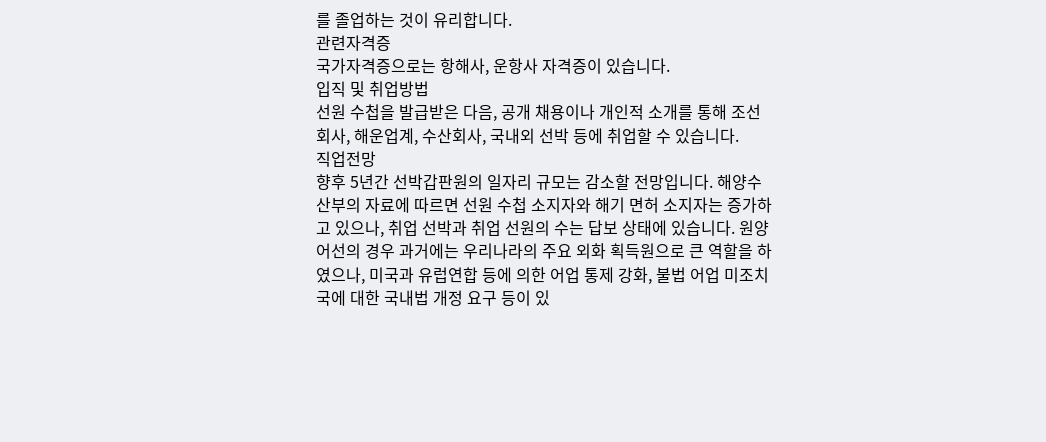를 졸업하는 것이 유리합니다.
관련자격증
국가자격증으로는 항해사, 운항사 자격증이 있습니다.
입직 및 취업방법
선원 수첩을 발급받은 다음, 공개 채용이나 개인적 소개를 통해 조선회사, 해운업계, 수산회사, 국내외 선박 등에 취업할 수 있습니다.
직업전망
향후 5년간 선박갑판원의 일자리 규모는 감소할 전망입니다. 해양수산부의 자료에 따르면 선원 수첩 소지자와 해기 면허 소지자는 증가하고 있으나, 취업 선박과 취업 선원의 수는 답보 상태에 있습니다. 원양어선의 경우 과거에는 우리나라의 주요 외화 획득원으로 큰 역할을 하였으나, 미국과 유럽연합 등에 의한 어업 통제 강화, 불법 어업 미조치국에 대한 국내법 개정 요구 등이 있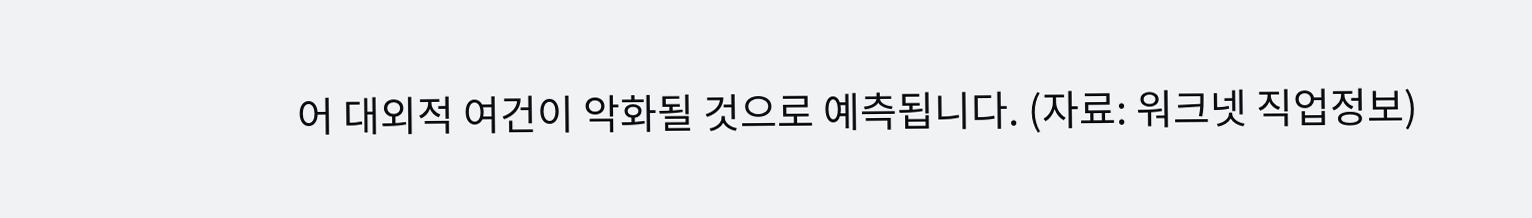어 대외적 여건이 악화될 것으로 예측됩니다. (자료: 워크넷 직업정보)